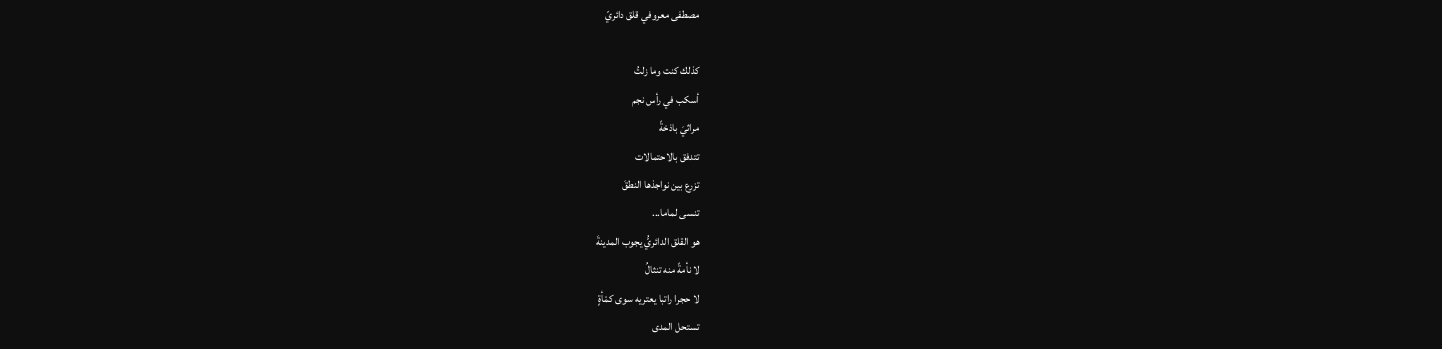مصطفى معروفي قلق دائريّ

كذلك كنت وما زلتُ
أسكب في رأس نجم
مراثيَ باذخةً
تتدفق بالاحتمالات
تزرع بين نواجذها النطقَ
تنسى لماما...
هو القلق الدائريُّ يجوب المدينةَ
لا نأمةً منه تنثالُ
لا حجرا راتبا يعتريه سوى كمْأةٍ
تستحل المدى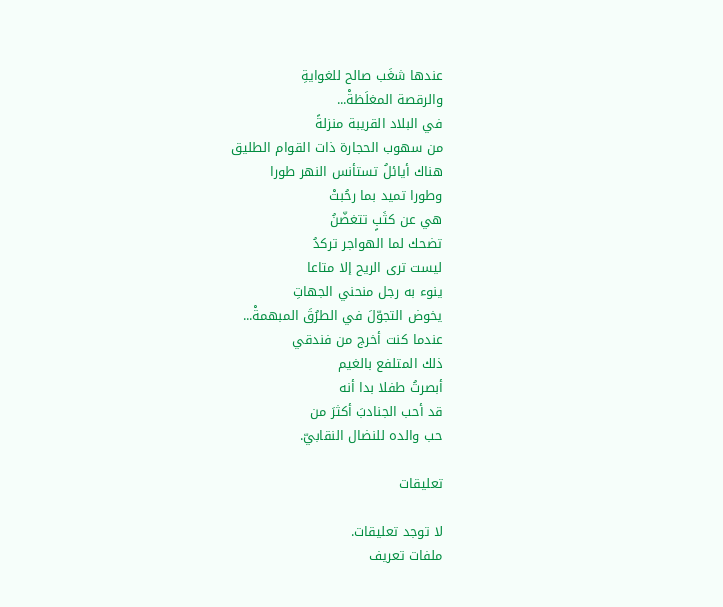عندها شغَب صالح للغوايةِ
والرقصة المغلَظةْ...
في البلاد القريبة منزلةً
من سهوب الحجارة ذات القوام الطليق
هناك أيائلُ تستأنس النهر طورا
وطورا تميد بما رحُبتْ
هي عن كثَبٍ تتغضّنُ
تضحك لما الهواجر تركدُ
ليست ترى الريح إلا متاعا
ينوء به رجل منحني الجهاتِ
يخوض التجوّلَ في الطرُقَ المبهمةْ...
عندما كنت أخرج من فندقي
ذلك المتلفع بالغيم
أبصرتُ طفلا بدا أنه
قد أحب الجنادبَ أكثرَ من
حب والده للنضال النقابيّ.

تعليقات

لا توجد تعليقات.
ملفات تعريف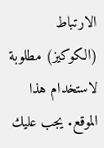الارتباط (الكوكيز) مطلوبة لاستخدام هذا الموقع. يجب عليك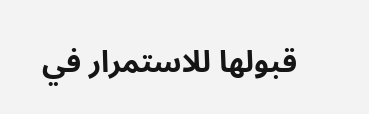قبولها للاستمرار في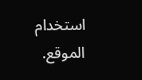استخدام الموقع.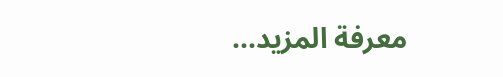معرفة المزيد...